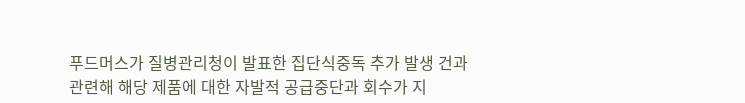푸드머스가 질병관리청이 발표한 집단식중독 추가 발생 건과 관련해 해당 제품에 대한 자발적 공급중단과 회수가 지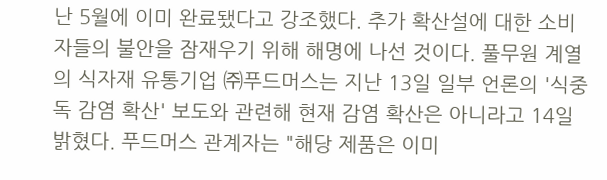난 5월에 이미 완료됐다고 강조했다. 추가 확산설에 대한 소비자들의 불안을 잠재우기 위해 해명에 나선 것이다. 풀무원 계열의 식자재 유통기업 ㈜푸드머스는 지난 13일 일부 언론의 '식중독 감염 확산' 보도와 관련해 현재 감염 확산은 아니라고 14일 밝혔다. 푸드머스 관계자는 "해당 제품은 이미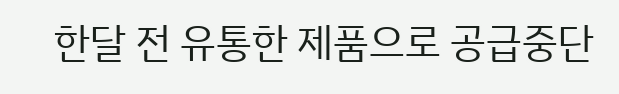한달 전 유통한 제품으로 공급중단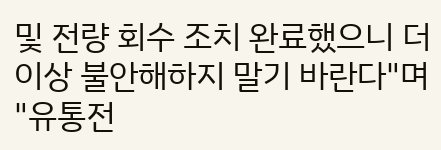및 전량 회수 조치 완료했으니 더 이상 불안해하지 말기 바란다"며 "유통전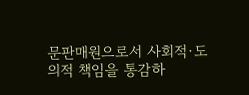문판매원으로서 사회적·도의적 책임을 통감하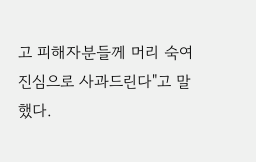고 피해자분들께 머리 숙여 진심으로 사과드린다"고 말했다.